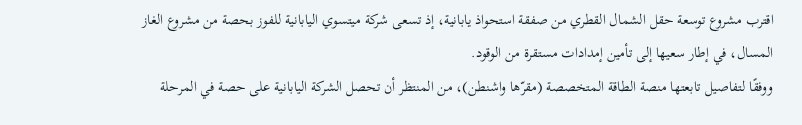اقترب مشروع توسعة حقل الشمال القطري من صفقة استحواذ يابانية، إذ تسعى شركة ميتسوي اليابانية للفوز بحصة من مشروع الغاز المسال، في إطار سعيها إلى تأمين إمدادات مستقرة من الوقود.
ووفقًا لتفاصيل تابعتها منصة الطاقة المتخصصة (مقرّها واشنطن)، من المنتظر أن تحصل الشركة اليابانية على حصة في المرحلة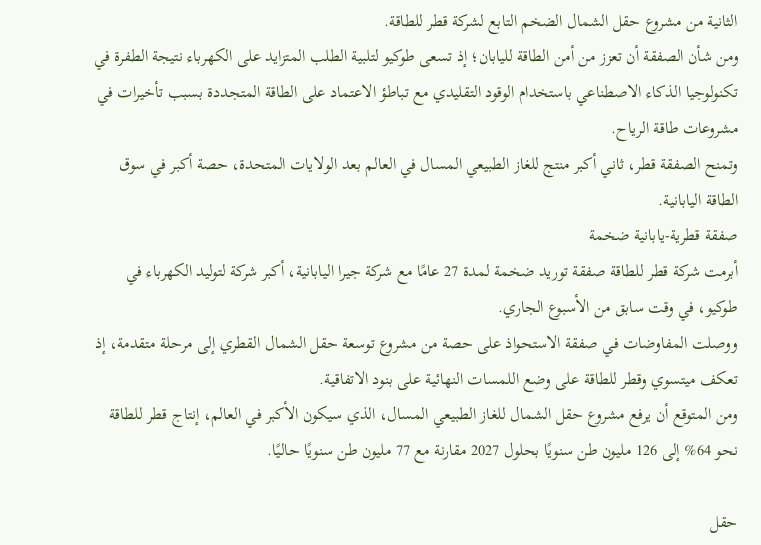الثانية من مشروع حقل الشمال الضخم التابع لشركة قطر للطاقة.
ومن شأن الصفقة أن تعزز من أمن الطاقة لليابان؛ إذ تسعى طوكيو لتلبية الطلب المتزايد على الكهرباء نتيجة الطفرة في تكنولوجيا الذكاء الاصطناعي باستخدام الوقود التقليدي مع تباطؤ الاعتماد على الطاقة المتجددة بسبب تأخيرات في مشروعات طاقة الرياح.
وتمنح الصفقة قطر، ثاني أكبر منتج للغاز الطبيعي المسال في العالم بعد الولايات المتحدة، حصة أكبر في سوق الطاقة اليابانية.
صفقة قطرية-يابانية ضخمة
أبرمت شركة قطر للطاقة صفقة توريد ضخمة لمدة 27 عامًا مع شركة جيرا اليابانية، أكبر شركة لتوليد الكهرباء في طوكيو، في وقت سابق من الأسبوع الجاري.
ووصلت المفاوضات في صفقة الاستحواذ على حصة من مشروع توسعة حقل الشمال القطري إلى مرحلة متقدمة، إذ تعكف ميتسوي وقطر للطاقة على وضع اللمسات النهائية على بنود الاتفاقية.
ومن المتوقع أن يرفع مشروع حقل الشمال للغاز الطبيعي المسال، الذي سيكون الأكبر في العالم، إنتاج قطر للطاقة نحو 64% إلى 126 مليون طن سنويًا بحلول 2027 مقارنة مع 77 مليون طن سنويًا حاليًا.

حقل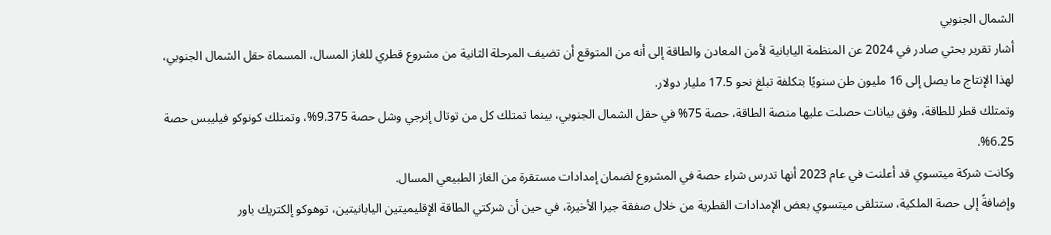الشمال الجنوبي
أشار تقرير بحثي صادر في 2024 عن المنظمة اليابانية لأمن المعادن والطاقة إلى أنه من المتوقع أن تضيف المرحلة الثانية من مشروع قطري للغاز المسال، المسماة حقل الشمال الجنوبي، لهذا الإنتاج ما يصل إلى 16 مليون طن سنويًا بتكلفة تبلغ نحو 17.5 مليار دولار.
وتمتلك قطر للطاقة، وفق بيانات حصلت عليها منصة الطاقة، حصة 75% في حقل الشمال الجنوبي، بينما تمتلك كل من توتال إنرجي وشل حصة 9.375%، وتمتلك كونوكو فيليبس حصة 6.25%.
وكانت شركة ميتسوي قد أعلنت في عام 2023 أنها تدرس شراء حصة في المشروع لضمان إمدادات مستقرة من الغاز الطبيعي المسال.
وإضافةً إلى حصة الملكية، ستتلقى ميتسوي بعض الإمدادات القطرية من خلال صفقة جيرا الأخيرة، في حين أن شركتي الطاقة الإقليميتين اليابانيتين، توهوكو إلكتريك باور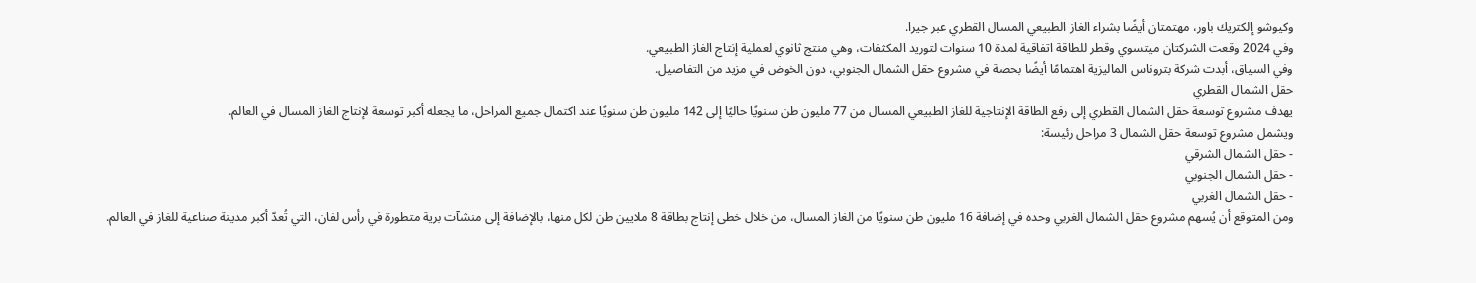وكيوشو إلكتريك باور، مهتمتان أيضًا بشراء الغاز الطبيعي المسال القطري عبر جيرا.
وفي 2024 وقعت الشركتان ميتسوي وقطر للطاقة اتفاقية لمدة 10 سنوات لتوريد المكثفات، وهي منتج ثانوي لعملية إنتاج الغاز الطبيعي.
وفي السياق، أبدت شركة بتروناس الماليزية اهتمامًا أيضًا بحصة في مشروع حقل الشمال الجنوبي، دون الخوض في مزيد من التفاصيل.
حقل الشمال القطري
يهدف مشروع توسعة حقل الشمال القطري إلى رفع الطاقة الإنتاجية للغاز الطبيعي المسال من 77 مليون طن سنويًا حاليًا إلى 142 مليون طن سنويًا عند اكتمال جميع المراحل، ما يجعله أكبر توسعة لإنتاج الغاز المسال في العالم.
ويشمل مشروع توسعة حقل الشمال 3 مراحل رئيسة:
- حقل الشمال الشرقي
- حقل الشمال الجنوبي
- حقل الشمال الغربي
ومن المتوقع أن يُسهم مشروع حقل الشمال الغربي وحده في إضافة 16 مليون طن سنويًا من الغاز المسال، من خلال خطى إنتاج بطاقة 8 ملايين طن لكل منها، بالإضافة إلى منشآت برية متطورة في رأس لفان، التي تُعدّ أكبر مدينة صناعية للغاز في العالم.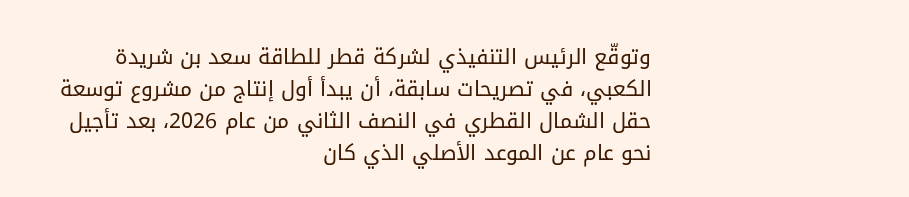وتوقّع الرئيس التنفيذي لشركة قطر للطاقة سعد بن شريدة الكعبي، في تصريحات سابقة، أن يبدأ أول إنتاج من مشروع توسعة حقل الشمال القطري في النصف الثاني من عام 2026، بعد تأجيل نحو عام عن الموعد الأصلي الذي كان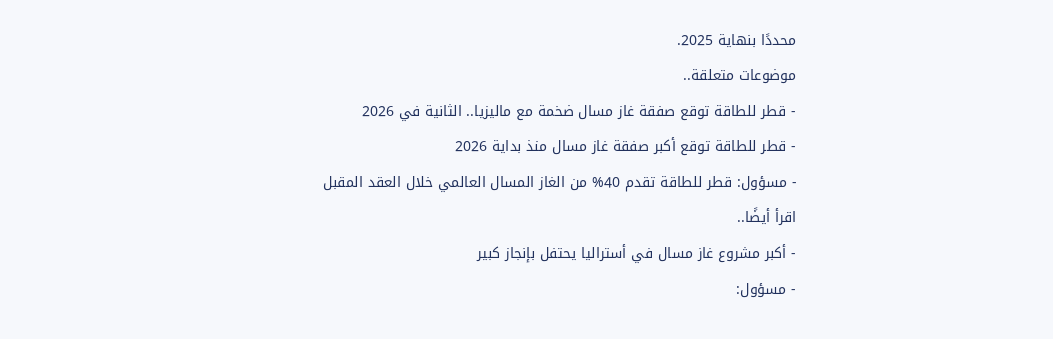محددًا بنهاية 2025.
موضوعات متعلقة..
- قطر للطاقة توقع صفقة غاز مسال ضخمة مع ماليزيا.. الثانية في 2026
- قطر للطاقة توقع أكبر صفقة غاز مسال منذ بداية 2026
- مسؤول: قطر للطاقة تقدم 40% من الغاز المسال العالمي خلال العقد المقبل
اقرأ أيضًا..
- أكبر مشروع غاز مسال في أستراليا يحتفل بإنجاز كبير
- مسؤول: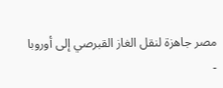مصر جاهزة لنقل الغاز القبرصي إلى أوروبا
-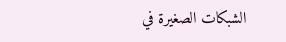الشبكات الصغيرة في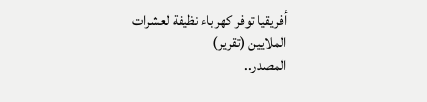أفريقيا توفر كهرباء نظيفة لعشرات الملايين (تقرير)
المصدر..